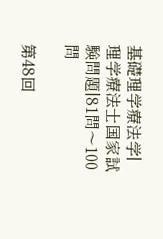基礎理学療法学|理学療法士国家試験問題|81問〜100問

第48回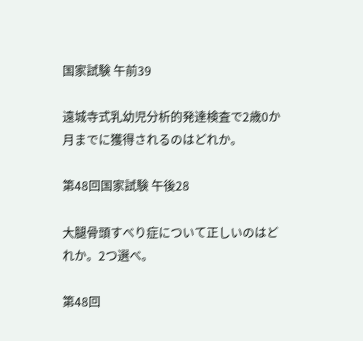国家試験 午前39

遠城寺式乳幼児分析的発達検査で2歳0か月までに獲得されるのはどれか。

第48回国家試験 午後28

大腿骨頭すべり症について正しいのはどれか。2つ選べ。

第48回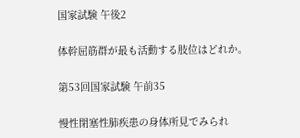国家試験 午後2

体幹屈筋群が最も活動する肢位はどれか。

第53回国家試験 午前35

慢性閉塞性肺疾患の身体所見でみられ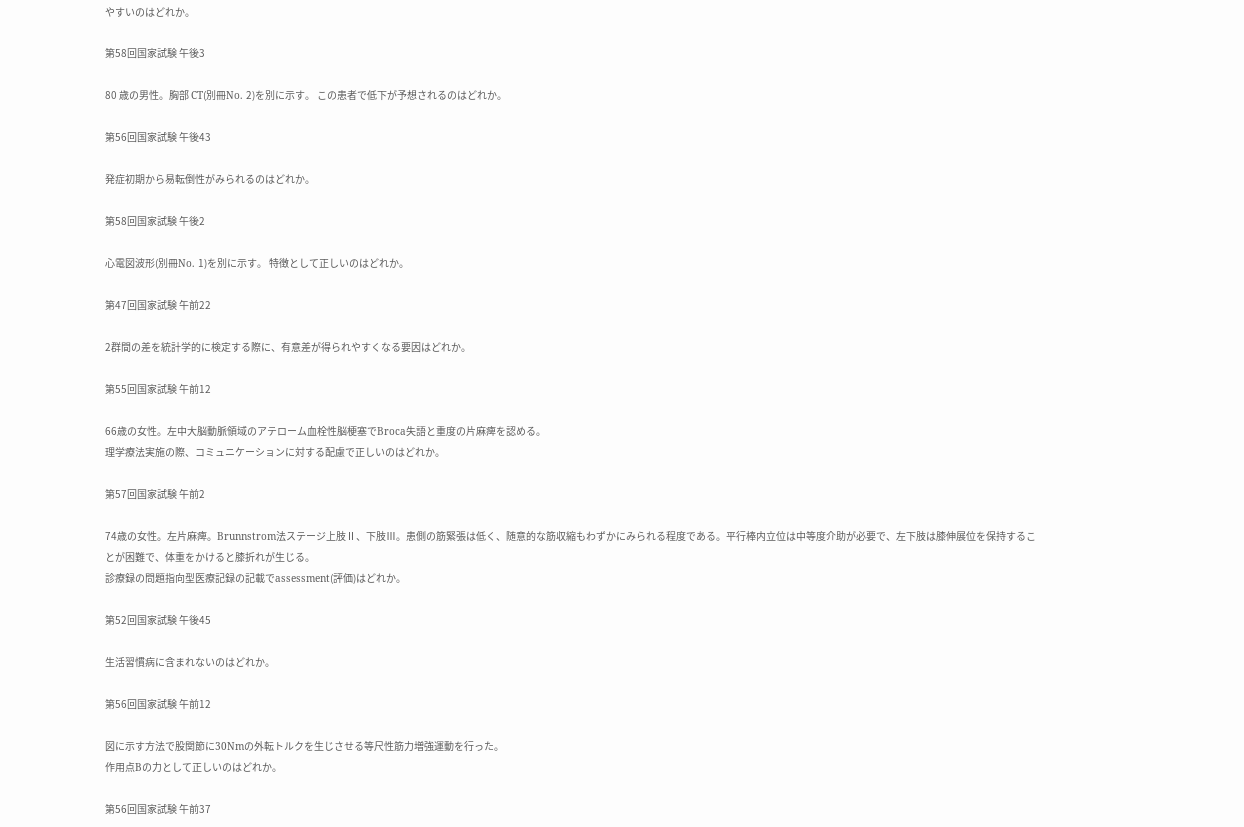やすいのはどれか。

第58回国家試験 午後3

80 歳の男性。胸部 CT(別冊No. 2)を別に示す。 この患者で低下が予想されるのはどれか。

第56回国家試験 午後43

発症初期から易転倒性がみられるのはどれか。

第58回国家試験 午後2

心電図波形(別冊No. 1)を別に示す。 特徴として正しいのはどれか。

第47回国家試験 午前22

2群間の差を統計学的に検定する際に、有意差が得られやすくなる要因はどれか。

第55回国家試験 午前12

66歳の女性。左中大脳動脈領域のアテローム血栓性脳梗塞でBroca失語と重度の片麻痺を認める。
理学療法実施の際、コミュニケーションに対する配慮で正しいのはどれか。

第57回国家試験 午前2

74歳の女性。左片麻痺。Brunnstrom法ステージ上肢Ⅱ、下肢Ⅲ。患側の筋緊張は低く、随意的な筋収縮もわずかにみられる程度である。平行棒内立位は中等度介助が必要で、左下肢は膝伸展位を保持することが困難で、体重をかけると膝折れが生じる。
診療録の問題指向型医療記録の記載でassessment(評価)はどれか。

第52回国家試験 午後45

生活習慣病に含まれないのはどれか。

第56回国家試験 午前12

図に示す方法で股関節に30Nmの外転トルクを生じさせる等尺性筋力増強運動を行った。
作用点Bの力として正しいのはどれか。

第56回国家試験 午前37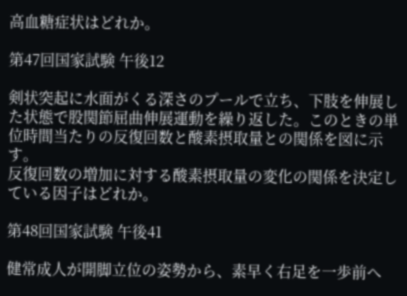高血糖症状はどれか。

第47回国家試験 午後12

剣状突起に水面がくる深さのプールで立ち、下肢を伸展した状態で股関節屈曲伸展運動を繰り返した。このときの単位時間当たりの反復回数と酸素摂取量との関係を図に示す。
反復回数の増加に対する酸素摂取量の変化の関係を決定している因子はどれか。

第48回国家試験 午後41

健常成人が開脚立位の姿勢から、素早く右足を一歩前へ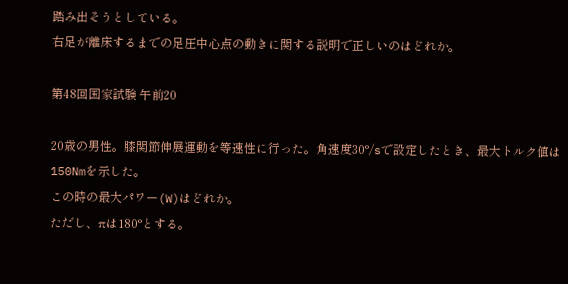踏み出そうとしている。
右足が離床するまでの足圧中心点の動きに関する説明で正しいのはどれか。

第48回国家試験 午前20

20歳の男性。膝関節伸展運動を等速性に行った。角速度30°/sで設定したとき、最大トルク値は150Nmを示した。
この時の最大パワー(W)はどれか。
ただし、πは180°とする。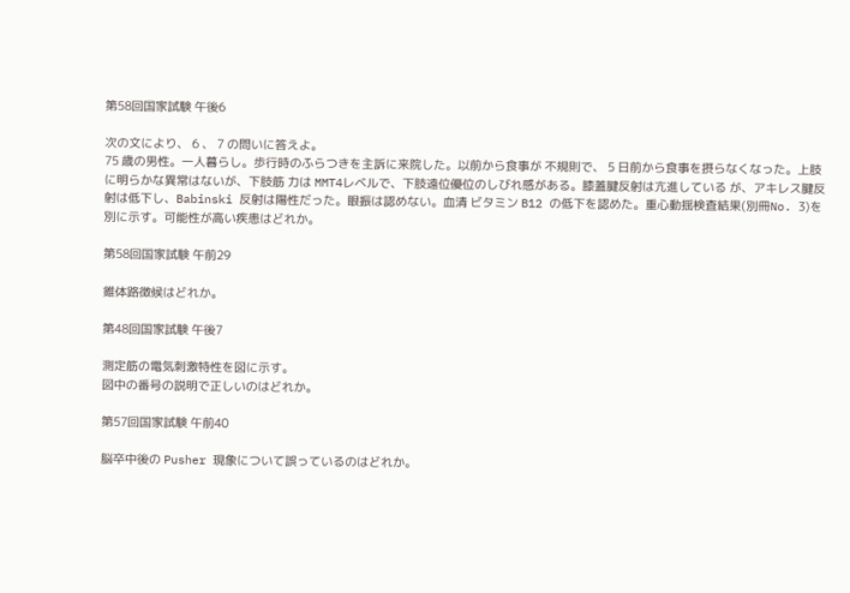第58回国家試験 午後6

次の文により、 6 、 7 の問いに答えよ。
75 歳の男性。一人暮らし。歩行時のふらつきを主訴に来院した。以前から食事が 不規則で、 5 日前から食事を摂らなくなった。上肢に明らかな異常はないが、下肢筋 力は MMT4レベルで、下肢遠位優位のしびれ感がある。膝蓋腱反射は亢進している が、アキレス腱反射は低下し、Babinski 反射は陽性だった。眼振は認めない。血清 ビタミン B12 の低下を認めた。重心動揺検査結果(別冊No. 3)を別に示す。可能性が高い疾患はどれか。

第58回国家試験 午前29

錐体路徴候はどれか。

第48回国家試験 午後7

測定筋の電気刺激特性を図に示す。
図中の番号の説明で正しいのはどれか。

第57回国家試験 午前40

脳卒中後の Pusher 現象について誤っているのはどれか。